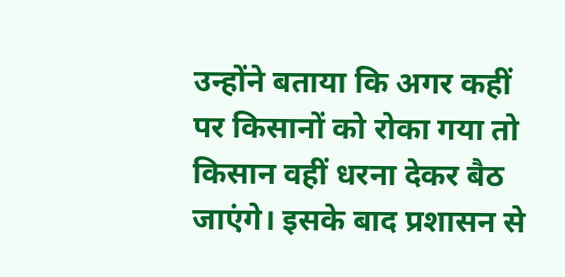उन्होंने बताया कि अगर कहीं पर किसानों को रोका गया तो किसान वहीं धरना देकर बैठ जाएंगे। इसके बाद प्रशासन से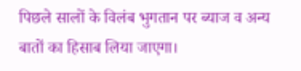पिछले सालों के विलंब भुगतान पर ब्याज व अन्य बातों का हिसाब लिया जाएगा।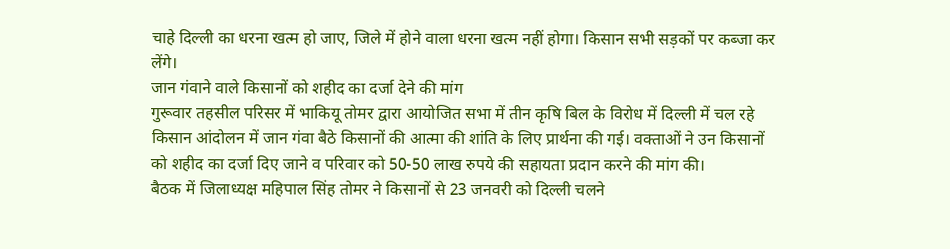चाहे दिल्ली का धरना खत्म हो जाए, जिले में होने वाला धरना खत्म नहीं होगा। किसान सभी सड़कों पर कब्जा कर लेंगे।
जान गंवाने वाले किसानों को शहीद का दर्जा देने की मांग
गुरूवार तहसील परिसर में भाकियू तोमर द्वारा आयोजित सभा में तीन कृषि बिल के विरोध में दिल्ली में चल रहे किसान आंदोलन में जान गंवा बैठे किसानों की आत्मा की शांति के लिए प्रार्थना की गई। वक्ताओं ने उन किसानों को शहीद का दर्जा दिए जाने व परिवार को 50-50 लाख रुपये की सहायता प्रदान करने की मांग की।
बैठक में जिलाध्यक्ष महिपाल सिंह तोमर ने किसानों से 23 जनवरी को दिल्ली चलने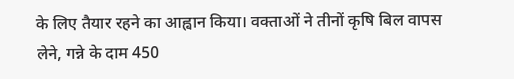के लिए तैयार रहने का आह्वान किया। वक्ताओं ने तीनों कृषि बिल वापस लेने, गन्ने के दाम 450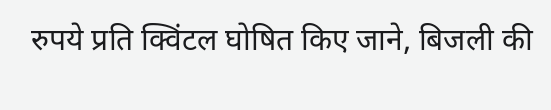रुपये प्रति क्विंटल घोषित किए जाने, बिजली की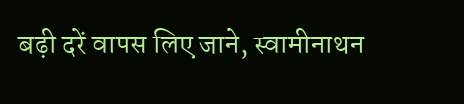बढ़ी दरें वापस लिए जाने, स्वामीनाथन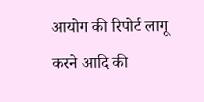आयोग की रिपोर्ट लागू करने आदि की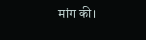मांग की।